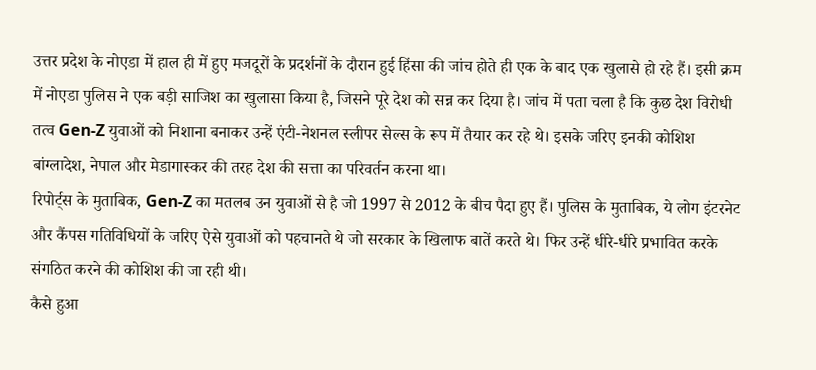उत्तर प्रदेश के नोएडा में हाल ही में हुए मजदूरों के प्रदर्शनों के दौरान हुई हिंसा की जांच होते ही एक के बाद एक खुलासे हो रहे हैं। इसी क्रम में नोएडा पुलिस ने एक बड़ी साजिश का खुलासा किया है, जिसने पूरे देश को सन्न कर दिया है। जांच में पता चला है कि कुछ देश विरोधी तत्व Gen-Z युवाओं को निशाना बनाकर उन्हें एंटी-नेशनल स्लीपर सेल्स के रूप में तैयार कर रहे थे। इसके जरिए इनकी कोशिश बांग्लादेश, नेपाल और मेडागास्कर की तरह देश की सत्ता का परिवर्तन करना था।
रिपोर्ट्स के मुताबिक, Gen-Z का मतलब उन युवाओं से है जो 1997 से 2012 के बीच पैदा हुए हैं। पुलिस के मुताबिक, ये लोग इंटरनेट और कैंपस गतिविधियों के जरिए ऐसे युवाओं को पहचानते थे जो सरकार के खिलाफ बातें करते थे। फिर उन्हें धीरे-धीरे प्रभावित करके संगठित करने की कोशिश की जा रही थी।
कैसे हुआ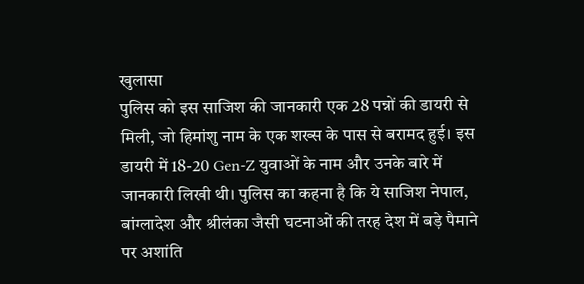खुलासा
पुलिस को इस साजिश की जानकारी एक 28 पन्नों की डायरी से मिली, जो हिमांशु नाम के एक शख्स के पास से बरामद हुई। इस डायरी में 18-20 Gen-Z युवाओं के नाम और उनके बारे में जानकारी लिखी थी। पुलिस का कहना है कि ये साजिश नेपाल, बांग्लादेश और श्रीलंका जैसी घटनाओं की तरह देश में बड़े पैमाने पर अशांति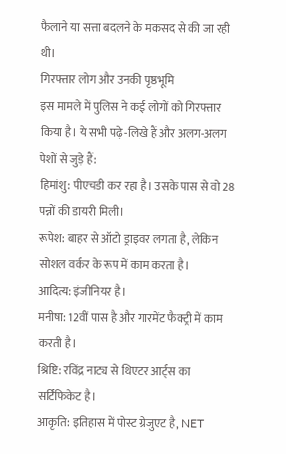फैलाने या सत्ता बदलने के मकसद से की जा रही थी।
गिरफ्तार लोग और उनकी पृष्ठभूमि
इस मामले में पुलिस ने कई लोगों को गिरफ्तार किया है। ये सभी पढ़े-लिखे हैं और अलग-अलग पेशों से जुड़े हैं:
हिमांशु: पीएचडी कर रहा है। उसके पास से वो 28 पन्नों की डायरी मिली।
रूपेश: बाहर से ऑटो ड्राइवर लगता है, लेकिन सोशल वर्कर के रूप में काम करता है।
आदित्य: इंजीनियर है।
मनीषा: 12वीं पास है और गारमेंट फैक्ट्री में काम करती है।
श्रिष्टि: रविंद्र नाट्य से थिएटर आर्ट्स का सर्टिफिकेट है।
आकृति: इतिहास में पोस्ट ग्रेजुएट है, NET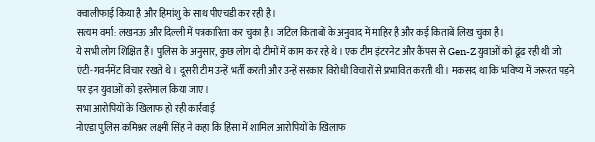क्वालीफाई किया है और हिमांशु के साथ पीएचडी कर रही है।
सत्यम वर्मा: लखनऊ और दिल्ली में पत्रकारिता कर चुका है। जटिल किताबों के अनुवाद में माहिर है और कई किताबें लिख चुका है।
ये सभी लोग शिक्षित हैं। पुलिस के अनुसार, कुछ लोग दो टीमों में काम कर रहे थे। एक टीम इंटरनेट और कैंपस से Gen-Z युवाओं को ढूंढ रही थी जो एंटी-गवर्नमेंट विचार रखते थे। दूसरी टीम उन्हें भर्ती करती और उन्हें सरकार विरोधी विचारों से प्रभावित करती थी। मकसद था कि भविष्य में जरूरत पड़ने पर इन युवाओं को इस्तेमाल किया जाए।
सभा आरोपियों के खिलाफ हो रही कार्रवाई
नोएडा पुलिस कमिश्नर लक्ष्मी सिंह ने कहा कि हिंसा में शामिल आरोपियों के खिलाफ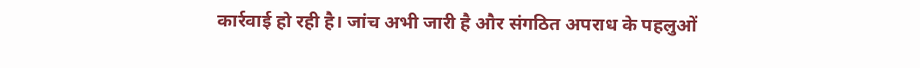कार्रवाई हो रही है। जांच अभी जारी है और संगठित अपराध के पहलुओं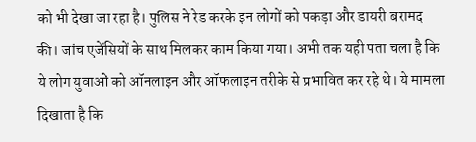को भी देखा जा रहा है। पुलिस ने रेड करके इन लोगों को पकड़ा और डायरी बरामद की। जांच एजेंसियों के साथ मिलकर काम किया गया। अभी तक यही पता चला है कि ये लोग युवाओं को ऑनलाइन और ऑफलाइन तरीके से प्रभावित कर रहे थे। ये मामला दिखाता है कि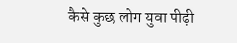कैसे कुछ लोग युवा पीढ़ी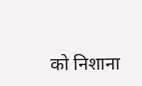को निशाना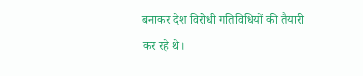बनाकर देश विरोधी गतिविधियों की तैयारी कर रहे थे।